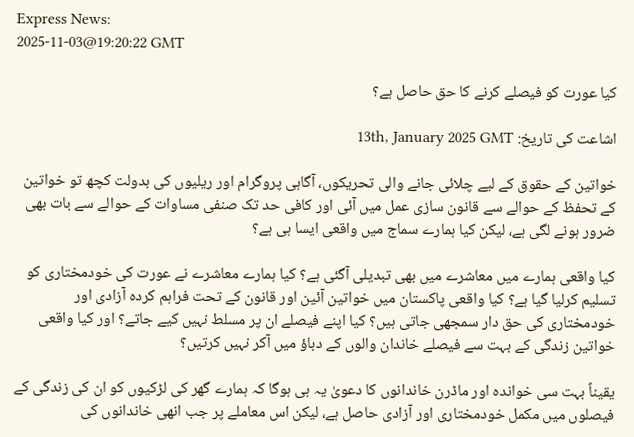Express News:
2025-11-03@19:20:22 GMT

کیا عورت کو فیصلے کرنے کا حق حاصل ہے؟

اشاعت کی تاریخ: 13th, January 2025 GMT

خواتین کے حقوق کے لیے چلائی جانے والی تحریکوں، آگاہی پروگرام اور ریلیوں کی بدولت کچھ تو خواتین کے تحفظ کے حوالے سے قانون سازی عمل میں آئی اور کافی حد تک صنفی مساوات کے حوالے سے بات بھی ضرور ہونے لگی ہے، لیکن کیا ہمارے سماج میں واقعی ایسا ہی ہے؟

کیا واقعی ہمارے میں معاشرے میں بھی تبدیلی آگئی ہے؟ کیا ہمارے معاشرے نے عورت کی خودمختاری کو تسلیم کرلیا گیا ہے؟ کیا واقعی پاکستان میں خواتین آئین اور قانون کے تحت فراہم کردہ آزادی اور خودمختاری کی حق دار سمجھی جاتی ہیں؟ کیا اپنے فیصلے ان پر مسلط نہیں کیے جاتے؟ اور کیا واقعی خواتین زندگی کے بہت سے فیصلے خاندان والوں کے دباؤ میں آکر نہیں کرتیں؟

یقیناً بہت سی خواندہ اور ماڈرن خاندانوں کا دعویٰ یہ ہی ہوگا کہ ہمارے گھر کی لڑکیوں کو ان کی زندگی کے فیصلوں میں مکمل خودمختاری اور آزادی حاصل ہے، لیکن اس معاملے پر جب انھی خاندانوں کی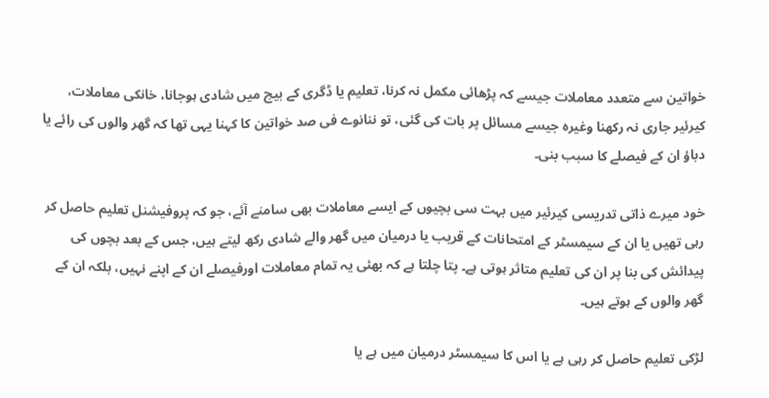خواتین سے متعدد معاملات جیسے کہ پڑھائی مکمل نہ کرنا، تعلیم یا ڈگری کے بیچ میں شادی ہوجانا، خانکی معاملات، کیرئیر جاری نہ رکھنا وغیرہ جیسے مسائل پر بات کی گئی، تو ننانوے فی صد خواتین کا کہنا یہی تھا کہ گھر والوں کی رائے یا دباؤ ان کے فیصلے کا سبب بنی۔

خود میرے ذاتی تدریسی کیرئیر میں بہت سی بچیوں کے ایسے معاملات بھی سامنے آئے، جو کہ پروفیشنل تعلیم حاصل کر رہی تھیں یا ان کے سیمسٹر کے امتحانات کے قریب یا درمیان میں گھر والے شادی رکھ لیتے ہیں، جس کے بعد بچوں کی پیدائش کی بنا پر ان کی تعلیم متاثر ہوتی ہے۔ پتا چلتا ہے کہ بھئی یہ تمام معاملات اورفیصلے ان کے اپنے نہیں، بلکہ ان کے گھر والوں کے ہوتے ہیں۔

لڑکی تعلیم حاصل کر رہی ہے یا اس کا سیمسٹر درمیان میں ہے یا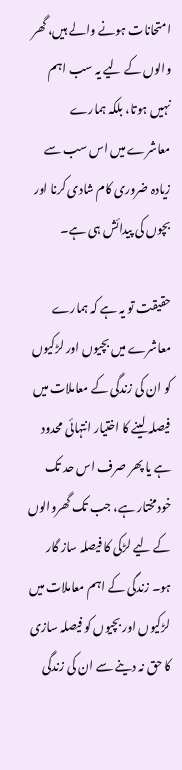امتحانات ہونے والے ہیں، گھر والوں کے لیے یہ سب اہم نہیں ہوتا، بلکہ ہمارے معاشرے میں اس سب سے زیادہ ضروری کام شادی کرنا اور بچوں کی پیدائش ہی ہے۔

حقیقت تو یہ ہے کہ ہمارے معاشرے میں بچیوں اور لڑکیوں کو ان کی زندگی کے معاملات میں فیصلہ لینے کا اختیار انتہائی محدود ہے یا پھر صرف اس حد تک خودمختار ہے، جب تک گھروالوں کے لیے لڑکی کا فیصلہ ساز گار ہو۔ زندگی کے اہم معاملات میں لڑکیوں اور بچیوں کو فیصلہ سازی کا حق نہ دینے سے ان کی زندگی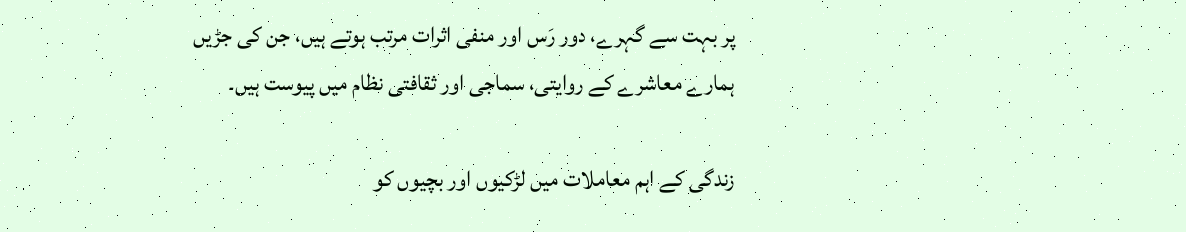پر بہت سے گہرے، دور رَس اور منفی اثرات مرتب ہوتے ہیں، جن کی جڑیں ہمارے معاشرے کے روایتی، سماجی اور ثقافتی نظام میں پیوست ہیں۔

زندگی کے اہم معاملات میں لڑکیوں اور بچیوں کو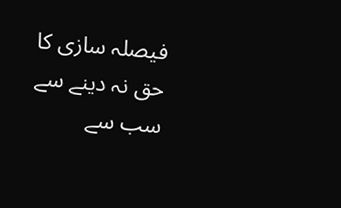فیصلہ سازی کا حق نہ دینے سے سب سے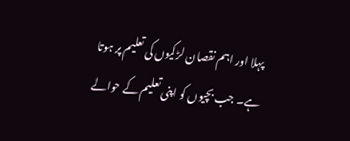پہلا اور اہم نقصان لڑکیوں کی تعلیم پر ہوتا ہے۔ جب بچیوں کو اپنی تعلیم کے حوالے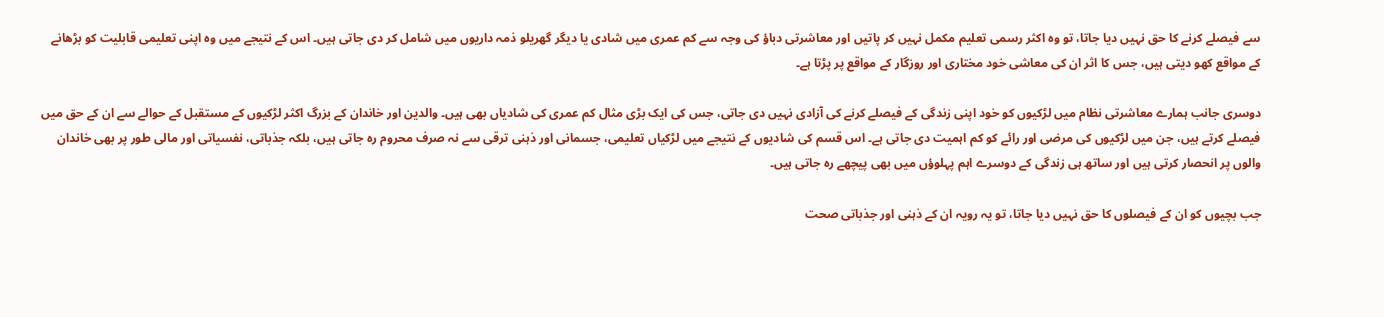سے فیصلے کرنے کا حق نہیں دیا جاتا، تو وہ اکثر رسمی تعلیم مکمل نہیں کر پاتیں اور معاشرتی دباؤ کی وجہ سے کم عمری میں شادی یا دیگر گھریلو ذمہ داریوں میں شامل کر دی جاتی ہیں۔ اس کے نتیجے میں وہ اپنی تعلیمی قابلیت کو بڑھانے کے مواقع کھو دیتی ہیں، جس کا اثر ان کی معاشی خود مختاری اور روزگار کے مواقع پر پڑتا ہے۔

دوسری جانب ہمارے معاشرتی نظام میں لڑکیوں کو خود اپنی زندگی کے فیصلے کرنے کی آزادی نہیں دی جاتی، جس کی ایک بڑی مثال کم عمری کی شادیاں بھی ہیں۔ والدین اور خاندان کے بزرگ اکثر لڑکیوں کے مستقبل کے حوالے سے ان کے حق میں فیصلے کرتے ہیں، جن میں لڑکیوں کی مرضی اور رائے کو کم اہمیت دی جاتی ہے۔ اس قسم کی شادیوں کے نتیجے میں لڑکیاں تعلیمی، جسمانی اور ذہنی ترقی سے نہ صرف محروم رہ جاتی ہیں، بلکہ جذباتی، نفسیاتی اور مالی طور پر بھی خاندان والوں پر انحصار کرتی ہیں اور ساتھ ہی زندگی کے دوسرے اہم پہلوؤں میں بھی پیچھے رہ جاتی ہیں۔

جب بچیوں کو ان کے فیصلوں کا حق نہیں دیا جاتا، تو یہ رویہ ان کے ذہنی اور جذباتی صحت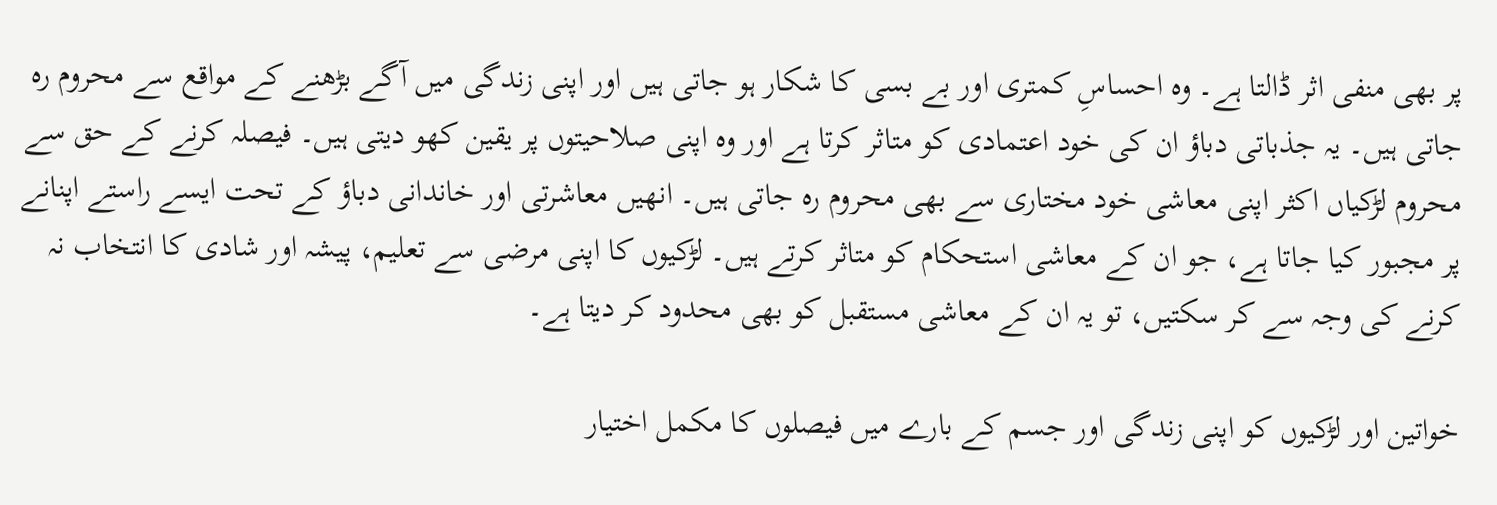پر بھی منفی اثر ڈالتا ہے۔ وہ احساسِ کمتری اور بے بسی کا شکار ہو جاتی ہیں اور اپنی زندگی میں آگے بڑھنے کے مواقع سے محروم رہ جاتی ہیں۔ یہ جذباتی دباؤ ان کی خود اعتمادی کو متاثر کرتا ہے اور وہ اپنی صلاحیتوں پر یقین کھو دیتی ہیں۔ فیصلہ کرنے کے حق سے محروم لڑکیاں اکثر اپنی معاشی خود مختاری سے بھی محروم رہ جاتی ہیں۔ انھیں معاشرتی اور خاندانی دباؤ کے تحت ایسے راستے اپنانے پر مجبور کیا جاتا ہے، جو ان کے معاشی استحکام کو متاثر کرتے ہیں۔ لڑکیوں کا اپنی مرضی سے تعلیم، پیشہ اور شادی کا انتخاب نہ کرنے کی وجہ سے کر سکتیں، تو یہ ان کے معاشی مستقبل کو بھی محدود کر دیتا ہے۔

خواتین اور لڑکیوں کو اپنی زندگی اور جسم کے بارے میں فیصلوں کا مکمل اختیار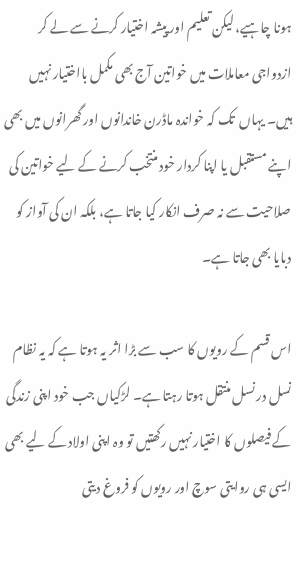ہونا چاہیے، لیکن تعلیم اور پیشہ اختیار کرنے سے لے کر ازدواجی معاملات میں خواتین آج بھی مکمل بااختیار نہیں ہیں۔ یہاں  تک کہ خواندہ ماڈرن خاندانوں اور گھرانوں میں بھی اپنے مستقبل یا اپنا کردار خود منتخب کرنے کے لیے خواتین کی صلاحیت سے نہ صرف انکار کیا جاتا ہے، بلکہ ان کی آواز کو دبایا بھی جاتا ہے۔

اس قسم کے رویوں کا سب سے بڑا اثر یہ ہوتا ہے کہ یہ نظام نسل در نسل منتقل ہوتا رہتا ہے۔ لڑکیاں جب خود اپنی زندگی کے فیصلوں کا اختیار نہیں رکھتیں تو وہ اپنی اولاد کے لیے بھی ایسی ہی روایتی سوچ اور رویوں کو فروغ دیتی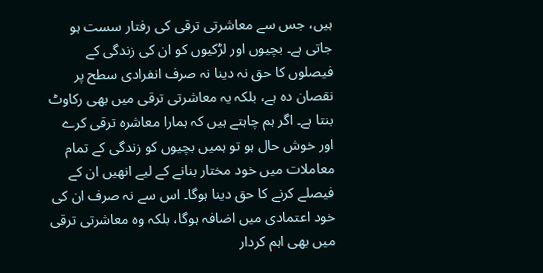ہیں، جس سے معاشرتی ترقی کی رفتار سست ہو جاتی ہے۔ بچیوں اور لڑکیوں کو ان کی زندگی کے فیصلوں کا حق نہ دینا نہ صرف انفرادی سطح پر نقصان دہ ہے، بلکہ یہ معاشرتی ترقی میں بھی رکاوٹ بنتا ہے۔ اگر ہم چاہتے ہیں کہ ہمارا معاشرہ ترقی کرے اور خوش حال ہو تو ہمیں بچیوں کو زندگی کے تمام معاملات میں خود مختار بنانے کے لیے انھیں ان کے فیصلے کرنے کا حق دینا ہوگا۔ اس سے نہ صرف ان کی خود اعتمادی میں اضافہ ہوگا، بلکہ وہ معاشرتی ترقی میں بھی اہم کردار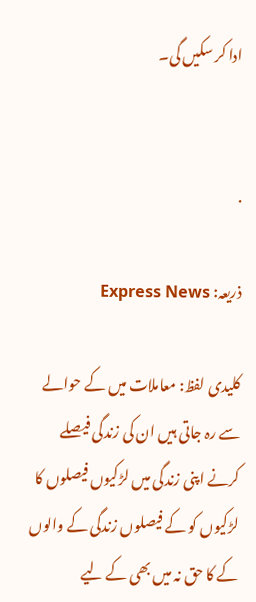ادا کر سکیں گی۔


.

ذریعہ: Express News

کلیدی لفظ: معاملات میں کے حوالے سے رہ جاتی ہیں ان کی زندگی فیصلے کرنے اپنی زندگی میں لڑکیوں فیصلوں کا لڑکیوں کو کے فیصلوں زندگی کے والوں کے کا حق نہ میں بھی کے لیے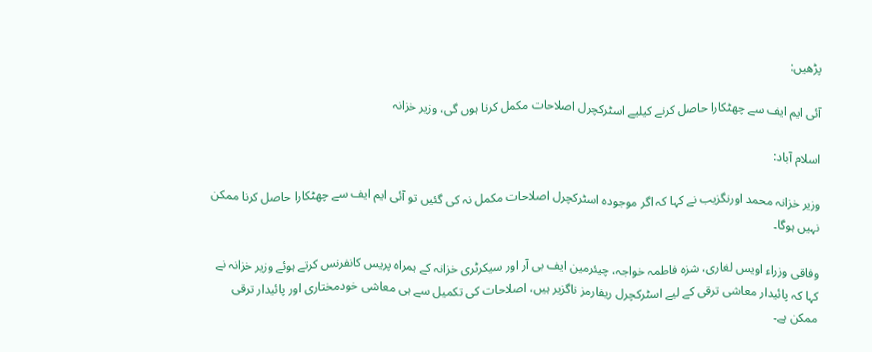پڑھیں:

آئی ایم ایف سے چھٹکارا حاصل کرنے کیلیے اسٹرکچرل اصلاحات مکمل کرنا ہوں گی، وزیر خزانہ

اسلام آباد:

وزیر خزانہ محمد اورنگزیب نے کہا کہ اگر موجودہ اسٹرکچرل اصلاحات مکمل نہ کی گئیں تو آئی ایم ایف سے چھٹکارا حاصل کرنا ممکن نہیں ہوگا۔

وفاقی وزراء اویس لغاری، شزہ فاطمہ خواجہ، چیئرمین ایف بی آر اور سیکرٹری خزانہ کے ہمراہ پریس کانفرنس کرتے ہوئے وزیر خزانہ نے کہا کہ پائیدار معاشی ترقی کے لیے اسٹرکچرل ریفارمز ناگزیر ہیں، اصلاحات کی تکمیل سے ہی معاشی خودمختاری اور پائیدار ترقی ممکن ہے۔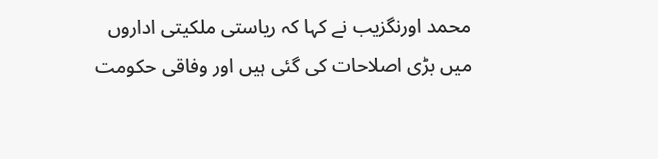محمد اورنگزیب نے کہا کہ ریاستی ملکیتی اداروں میں بڑی اصلاحات کی گئی ہیں اور وفاقی حکومت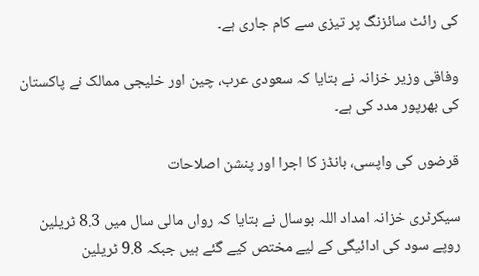کی رائٹ سائزنگ پر تیزی سے کام جاری ہے۔

وفاقی وزیر خزانہ نے بتایا کہ سعودی عرب، چین اور خلیجی ممالک نے پاکستان کی بھرپور مدد کی ہے۔

قرضوں کی واپسی، بانڈز کا اجرا اور پنشن اصلاحات

سیکرٹری خزانہ امداد اللہ بوسال نے بتایا کہ رواں مالی سال میں 8.3 ٹریلین روپے سود کی ادائیگی کے لیے مختص کیے گئے ہیں جبکہ 9.8 ٹریلین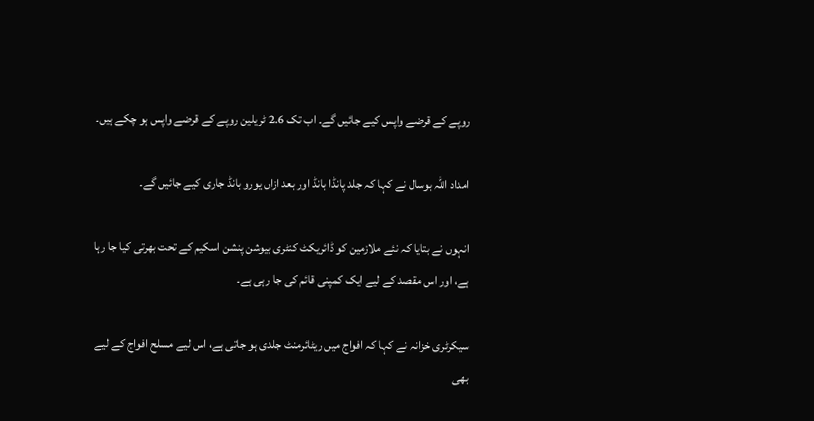روپے کے قرضے واپس کیے جائیں گے۔ اب تک 2.6 ٹریلین روپے کے قرضے واپس ہو چکے ہیں۔

امداد اللہ بوسال نے کہا کہ جلد پانڈا بانڈ اور بعد ازاں یورو بانڈ جاری کیے جائیں گے۔

انہوں نے بتایا کہ نئے ملازمین کو ڈائریکٹ کنٹری بیوشن پنشن اسکیم کے تحت بھرتی کیا جا رہا ہے، اور اس مقصد کے لیے ایک کمپنی قائم کی جا رہی ہے۔

سیکرٹری خزانہ نے کہا کہ افواج میں ریٹائرمنٹ جلدی ہو جاتی ہے، اس لیے مسلح افواج کے لیے بھی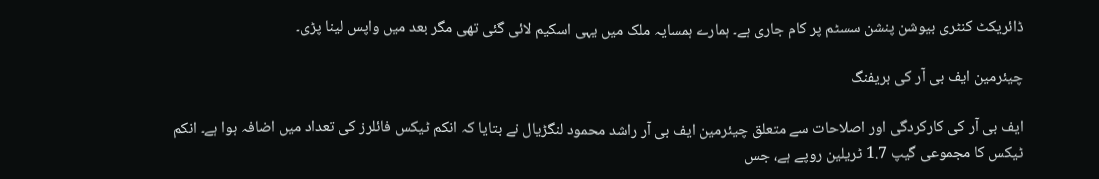ڈائریکٹ کنٹری بیوشن پنشن سسٹم پر کام جاری ہے۔ ہمارے ہمسایہ ملک میں یہی اسکیم لائی گئی تھی مگر بعد میں واپس لینا پڑی۔

چیئرمین ایف بی آر کی بریفنگ

ایف بی آر کی کارکردگی اور اصلاحات سے متعلق چیئرمین ایف بی آر راشد محمود لنگڑیال نے بتایا کہ انکم ٹیکس فائلرز کی تعداد میں اضافہ ہوا ہے۔ انکم ٹیکس کا مجموعی گیپ 1.7 ٹریلین روپے ہے، جس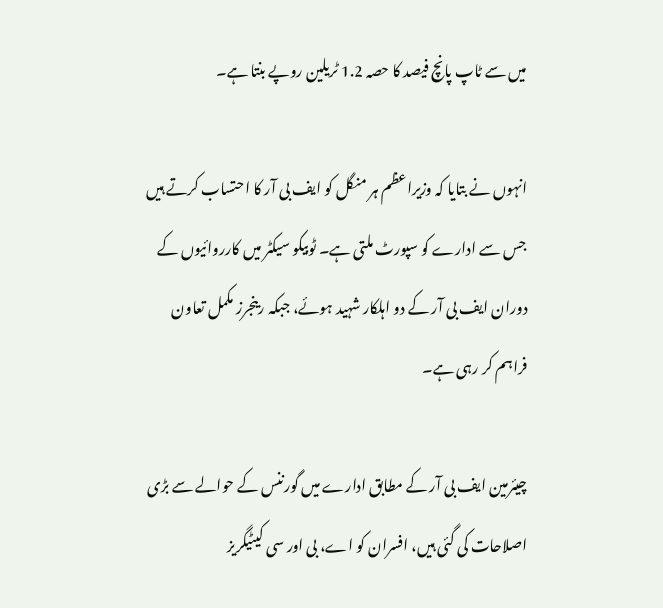میں سے ٹاپ پانچ فیصد کا حصہ 1.2 ٹریلین روپے بنتا ہے۔

انہوں نے بتایا کہ وزیراعظم ہر منگل کو ایف بی آر کا احتساب کرتے ہیں جس سے ادارے کو سپورٹ ملتی ہے۔ ٹوبیکو سیکٹر میں کارروائیوں کے دوران ایف بی آر کے دو اہلکار شہید ہوئے، جبکہ رینجرز مکمل تعاون فراہم کر رہی ہے۔

چیئرمین ایف بی آر کے مطابق ادارے میں گورننس کے حوالے سے بڑی اصلاحات کی گئی ہیں، افسران کو اے، بی اور سی کیٹیگریز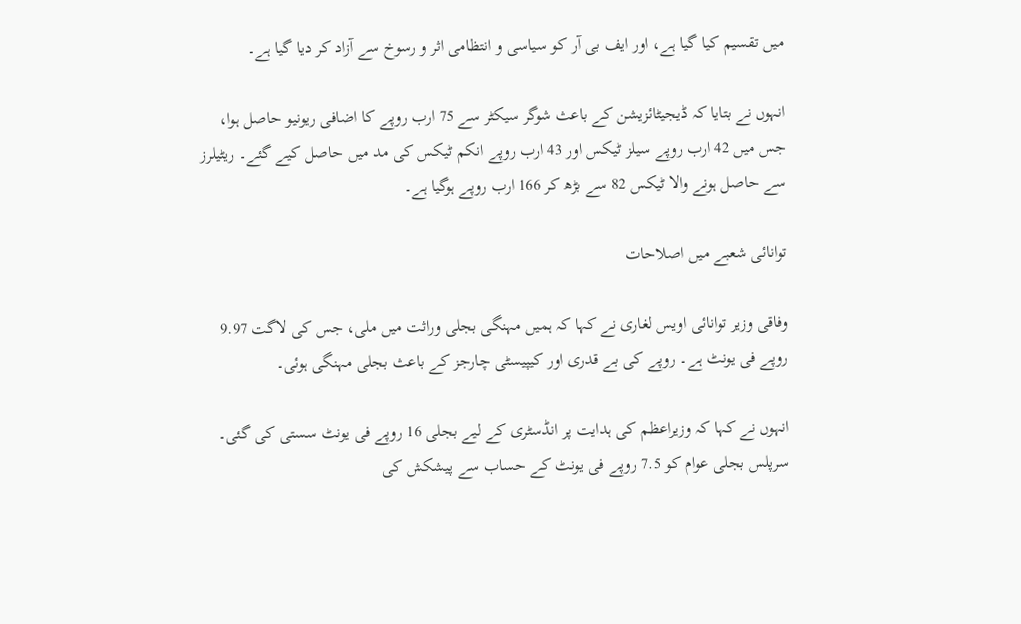میں تقسیم کیا گیا ہے، اور ایف بی آر کو سیاسی و انتظامی اثر و رسوخ سے آزاد کر دیا گیا ہے۔

انہوں نے بتایا کہ ڈیجیٹائزیشن کے باعث شوگر سیکٹر سے 75 ارب روپے کا اضافی ریونیو حاصل ہوا، جس میں 42 ارب روپے سیلز ٹیکس اور 43 ارب روپے انکم ٹیکس کی مد میں حاصل کیے گئے۔ ریٹیلرز سے حاصل ہونے والا ٹیکس 82 سے بڑھ کر 166 ارب روپے ہوگیا ہے۔

توانائی شعبے میں اصلاحات

وفاقی وزیر توانائی اویس لغاری نے کہا کہ ہمیں مہنگی بجلی وراثت میں ملی، جس کی لاگت 9.97 روپے فی یونٹ ہے۔ روپے کی بے قدری اور کیپیسٹی چارجز کے باعث بجلی مہنگی ہوئی۔

انہوں نے کہا کہ وزیراعظم کی ہدایت پر انڈسٹری کے لیے بجلی 16 روپے فی یونٹ سستی کی گئی۔ سرپلس بجلی عوام کو 7.5 روپے فی یونٹ کے حساب سے پیشکش کی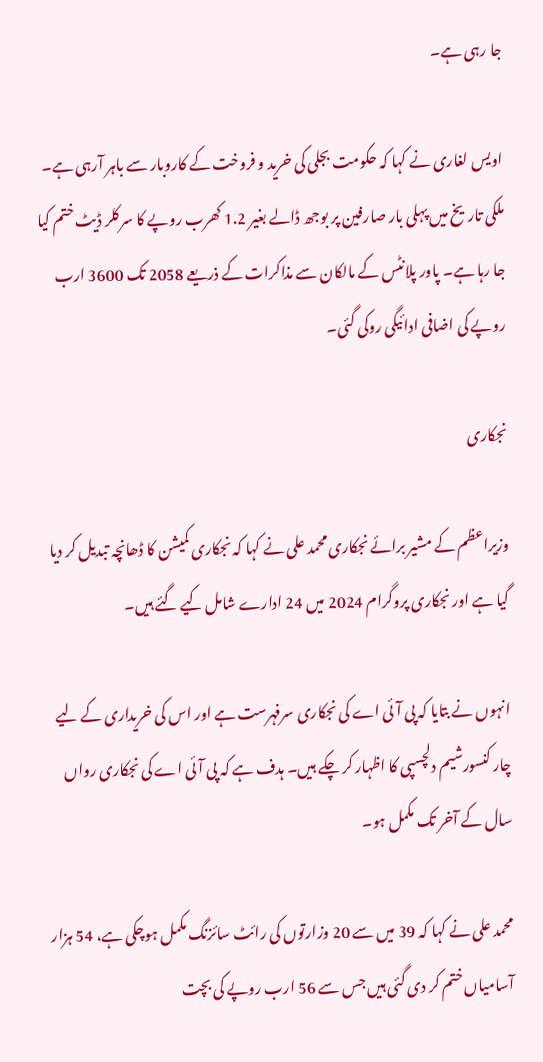جا رہی ہے۔

اویس لغاری نے کہا کہ حکومت بجلی کی خرید و فروخت کے کاروبار سے باہر آرہی ہے۔ ملکی تاریخ میں پہلی بار صارفین پر بوجھ ڈالے بغیر 1.2 کھرب روپے کا سرکلر ڈیٹ ختم کیا جا رہا ہے۔ پاور پلانٹس کے مالکان سے مذاکرات کے ذریعے 2058 تک 3600 ارب روپے کی اضافی ادائیگی روکی گئی۔

نجکاری

وزیراعظم کے مشیر برائے نجکاری محمد علی نے کہا کہ نجکاری کمیشن کا ڈھانچہ تبدیل کر دیا گیا ہے اور نجکاری پروگرام 2024 میں 24 ادارے شامل کیے گئے ہیں۔

انہوں نے بتایا کہ پی آئی اے کی نجکاری سرفہرست ہے اور اس کی خریداری کے لیے چار کنسورشیم دلچسپی کا اظہار کر چکے ہیں۔ ہدف ہے کہ پی آئی اے کی نجکاری رواں سال کے آخر تک مکمل ہو۔

محمد علی نے کہا کہ 39 میں سے 20 وزارتوں کی رائٹ سائزنگ مکمل ہوچکی ہے، 54 ہزار آسامیاں ختم کر دی گئی ہیں جس سے 56 ارب روپے کی بچت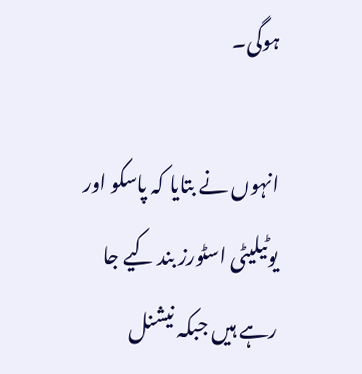ہوگی۔

انہوں نے بتایا کہ پاسکو اور یوٹیلیٹی اسٹورز بند کیے جا رہے ہیں جبکہ نیشنل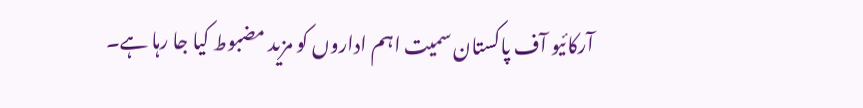آرکائیو آف پاکستان سمیت اہم اداروں کو مزید مضبوط کیا جا رہا ہے۔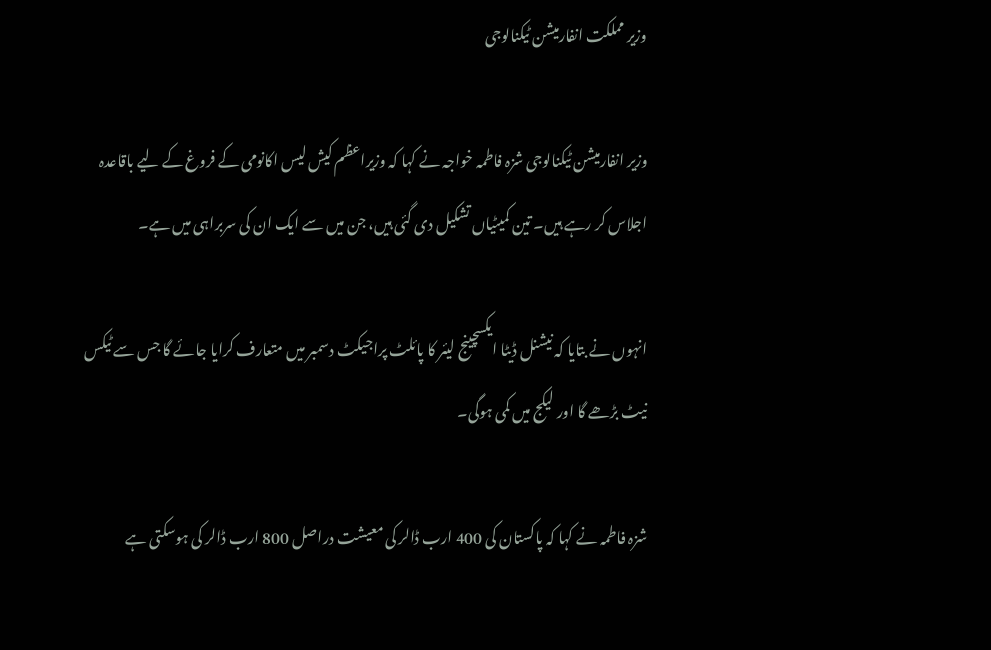وزیر مملکت انفارمیشن ٹیکنالوجی

وزیر انفارمیشن ٹیکنالوجی شزہ فاطمہ خواجہ نے کہا کہ وزیراعظم کیش لیس اکانومی کے فروغ کے لیے باقاعدہ اجلاس کر رہے ہیں۔ تین کمیٹیاں تشکیل دی گئی ہیں، جن میں سے ایک ان کی سربراہی میں ہے۔

انہوں نے بتایا کہ نیشنل ڈیٹا ایکسچینج لیئر کا پائلٹ پراجیکٹ دسمبر میں متعارف کرایا جائے گا جس سے ٹیکس نیٹ بڑھے گا اور لیکج میں کمی ہوگی۔

شزہ فاطمہ نے کہا کہ پاکستان کی 400 ارب ڈالر کی معیشت دراصل 800 ارب ڈالر کی ہوسکتی ہے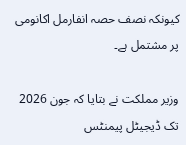کیونکہ نصف حصہ انفارمل اکانومی پر مشتمل ہے۔

وزیر مملکت نے بتایا کہ جون 2026 تک ڈیجیٹل پیمنٹس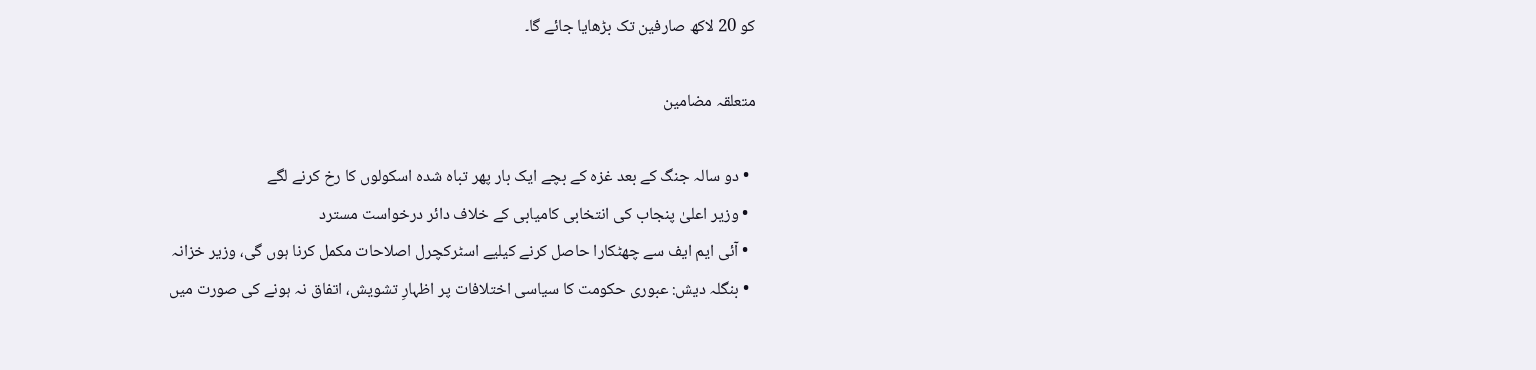کو 20 لاکھ صارفین تک بڑھایا جائے گا۔

متعلقہ مضامین

  • دو سالہ جنگ کے بعد غزہ کے بچے ایک بار پھر تباہ شدہ اسکولوں کا رخ کرنے لگے
  • وزیر اعلیٰ پنجاب کی انتخابی کامیابی کے خلاف دائر درخواست مسترد
  • آئی ایم ایف سے چھٹکارا حاصل کرنے کیلیے اسٹرکچرل اصلاحات مکمل کرنا ہوں گی، وزیر خزانہ
  • بنگلہ دیش: عبوری حکومت کا سیاسی اختلافات پر اظہارِ تشویش، اتفاق نہ ہونے کی صورت میں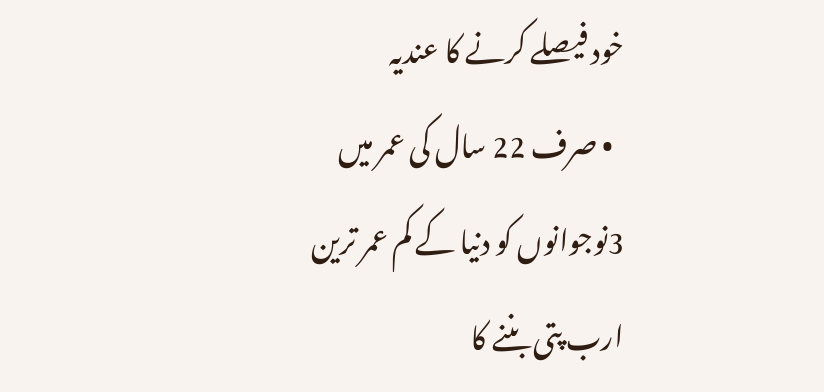خود فیصلے کرنے کا عندیہ
  • صرف 22 سال کی عمر میں 3نوجوانوں کو دنیا کے کم عمر ترین ارب پتی بننے کا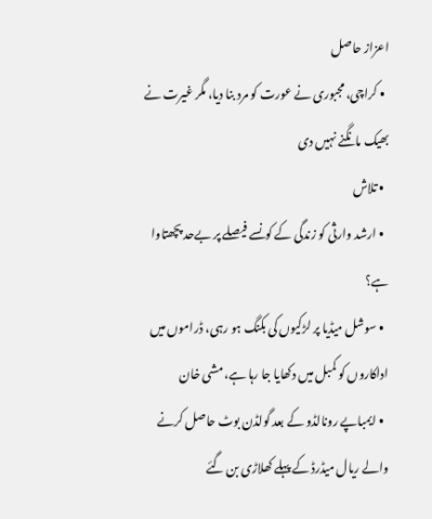اعزاز حاصل
  • کراچی، مجبوری نے عورت کو مرد بنا دیا، مگر غیرت نے بھیک مانگنے نہیں دی
  • تلاش
  • ارشد وارثی کو زندگی کے کونسے فیصلے پر بےحد پچھتاوا ہے؟
  • سوشل میڈیا پر لڑکیوں کی بکنگ ہو رہی، ڈراموں میں اداکاروں کو کمبل میں دکھایا جا رہا ہے، مشی خان
  • ایمباپے رونالڈو کے بعد گولڈن بوٹ حاصل کرنے والے ریال میڈرڈ کے پہلے کھلاڑی بن گئے